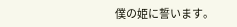僕の姫に誓います。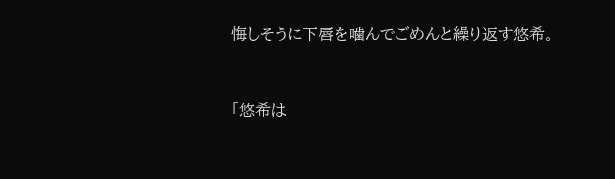悔しそうに下唇を噛んでごめんと繰り返す悠希。


「悠希は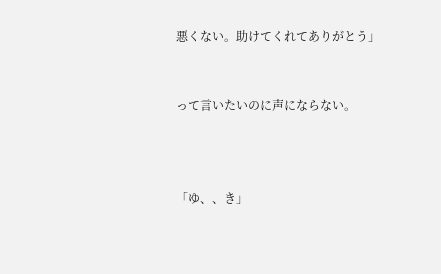悪くない。助けてくれてありがとう」


って言いたいのに声にならない。



「ゆ、、き」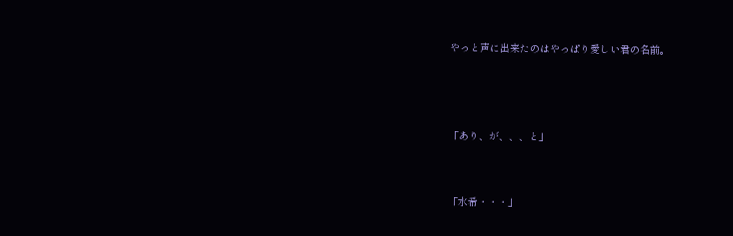やっと声に出来たのはやっぱり愛しい君の名前。



「あり、が、、、と」


「水希・・・」